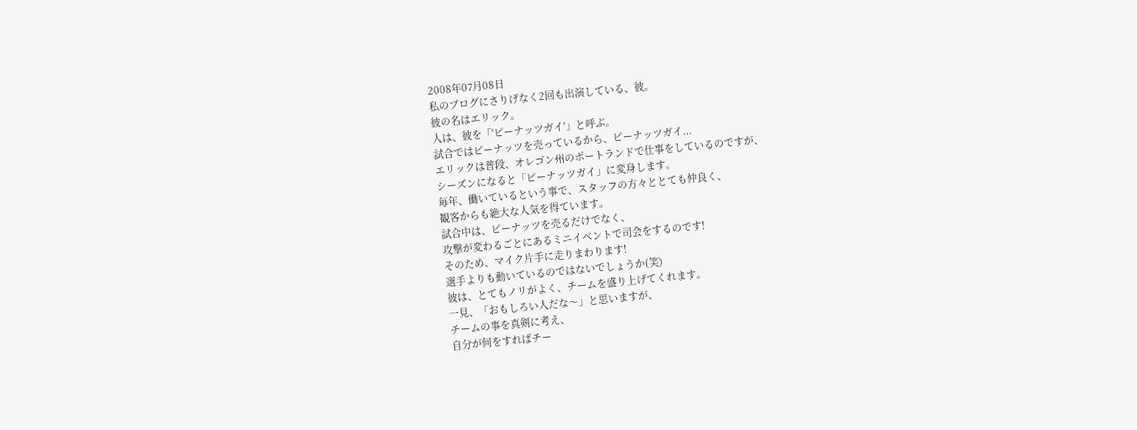2008年07月08日
私のブログにさりげなく2回も出演している、彼。
彼の名はエリック。
人は、彼を「'ピーナッツガイ'」と呼ぶ。
試合ではピーナッツを売っているから、ピーナッツガイ...
エリックは普段、オレゴン州のポートランドで仕事をしているのですが、
シーズンになると「ピーナッツガイ」に変身します。
毎年、働いているという事で、スタッフの方々ととても仲良く、
観客からも絶大な人気を得ています。
試合中は、ピーナッツを売るだけでなく、
攻撃が変わるごとにあるミニイベントで司会をするのです!
そのため、マイク片手に走りまわります!
選手よりも動いているのではないでしょうか(笑)
彼は、とてもノリがよく、チームを盛り上げてくれます。
一見、「おもしろい人だな〜」と思いますが、
チームの事を真剣に考え、
自分が何をすればチー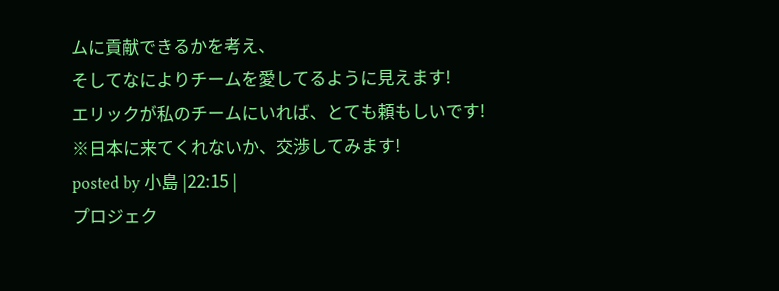ムに貢献できるかを考え、
そしてなによりチームを愛してるように見えます!
エリックが私のチームにいれば、とても頼もしいです!
※日本に来てくれないか、交渉してみます!
posted by 小島 |22:15 |
プロジェク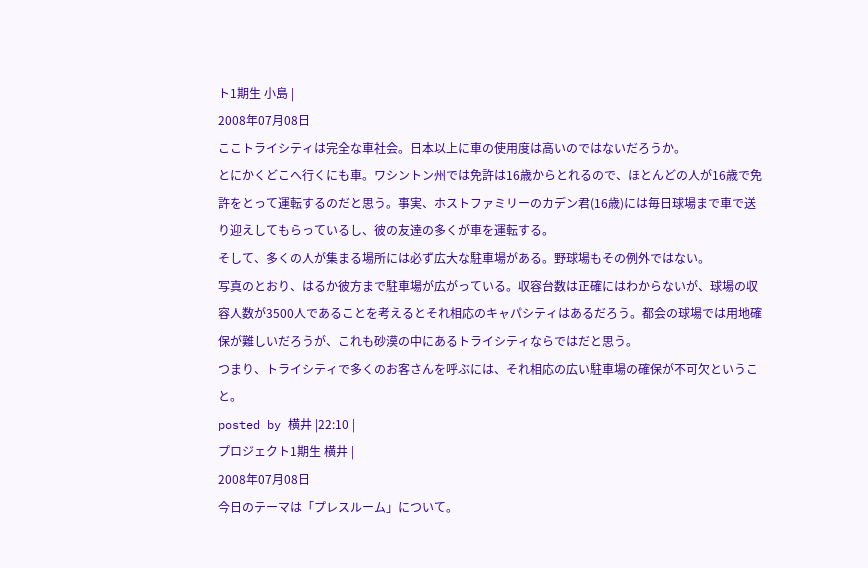ト1期生 小島 |
2008年07月08日
ここトライシティは完全な車社会。日本以上に車の使用度は高いのではないだろうか。
とにかくどこへ行くにも車。ワシントン州では免許は16歳からとれるので、ほとんどの人が16歳で免許をとって運転するのだと思う。事実、ホストファミリーのカデン君(16歳)には毎日球場まで車で送り迎えしてもらっているし、彼の友達の多くが車を運転する。
そして、多くの人が集まる場所には必ず広大な駐車場がある。野球場もその例外ではない。
写真のとおり、はるか彼方まで駐車場が広がっている。収容台数は正確にはわからないが、球場の収容人数が3500人であることを考えるとそれ相応のキャパシティはあるだろう。都会の球場では用地確保が難しいだろうが、これも砂漠の中にあるトライシティならではだと思う。
つまり、トライシティで多くのお客さんを呼ぶには、それ相応の広い駐車場の確保が不可欠ということ。
posted by 横井 |22:10 |
プロジェクト1期生 横井 |
2008年07月08日
今日のテーマは「プレスルーム」について。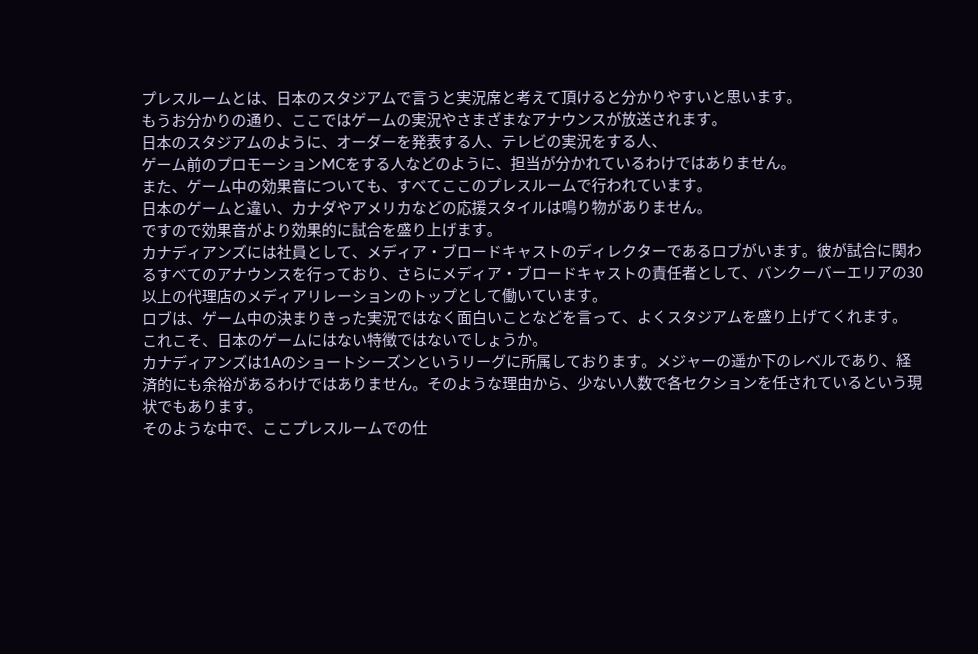プレスルームとは、日本のスタジアムで言うと実況席と考えて頂けると分かりやすいと思います。
もうお分かりの通り、ここではゲームの実況やさまざまなアナウンスが放送されます。
日本のスタジアムのように、オーダーを発表する人、テレビの実況をする人、
ゲーム前のプロモーションMCをする人などのように、担当が分かれているわけではありません。
また、ゲーム中の効果音についても、すべてここのプレスルームで行われています。
日本のゲームと違い、カナダやアメリカなどの応援スタイルは鳴り物がありません。
ですので効果音がより効果的に試合を盛り上げます。
カナディアンズには社員として、メディア・ブロードキャストのディレクターであるロブがいます。彼が試合に関わるすべてのアナウンスを行っており、さらにメディア・ブロードキャストの責任者として、バンクーバーエリアの30以上の代理店のメディアリレーションのトップとして働いています。
ロブは、ゲーム中の決まりきった実況ではなく面白いことなどを言って、よくスタジアムを盛り上げてくれます。
これこそ、日本のゲームにはない特徴ではないでしょうか。
カナディアンズは1Aのショートシーズンというリーグに所属しております。メジャーの遥か下のレベルであり、経済的にも余裕があるわけではありません。そのような理由から、少ない人数で各セクションを任されているという現状でもあります。
そのような中で、ここプレスルームでの仕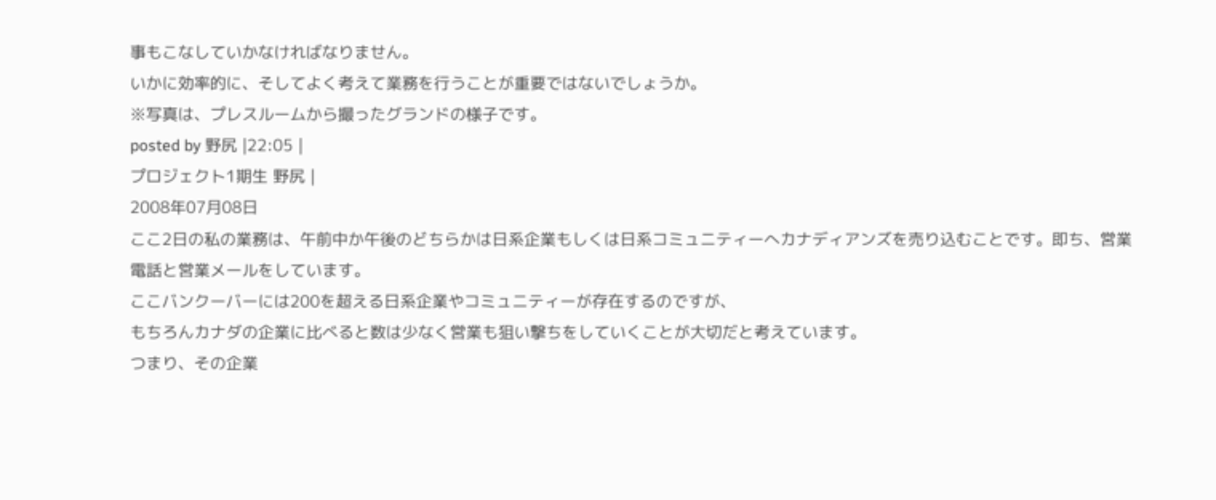事もこなしていかなければなりません。
いかに効率的に、そしてよく考えて業務を行うことが重要ではないでしょうか。
※写真は、プレスルームから撮ったグランドの様子です。
posted by 野尻 |22:05 |
プロジェクト1期生 野尻 |
2008年07月08日
ここ2日の私の業務は、午前中か午後のどちらかは日系企業もしくは日系コミュニティーへカナディアンズを売り込むことです。即ち、営業電話と営業メールをしています。
ここバンクーバーには200を超える日系企業やコミュニティーが存在するのですが、
もちろんカナダの企業に比べると数は少なく営業も狙い撃ちをしていくことが大切だと考えています。
つまり、その企業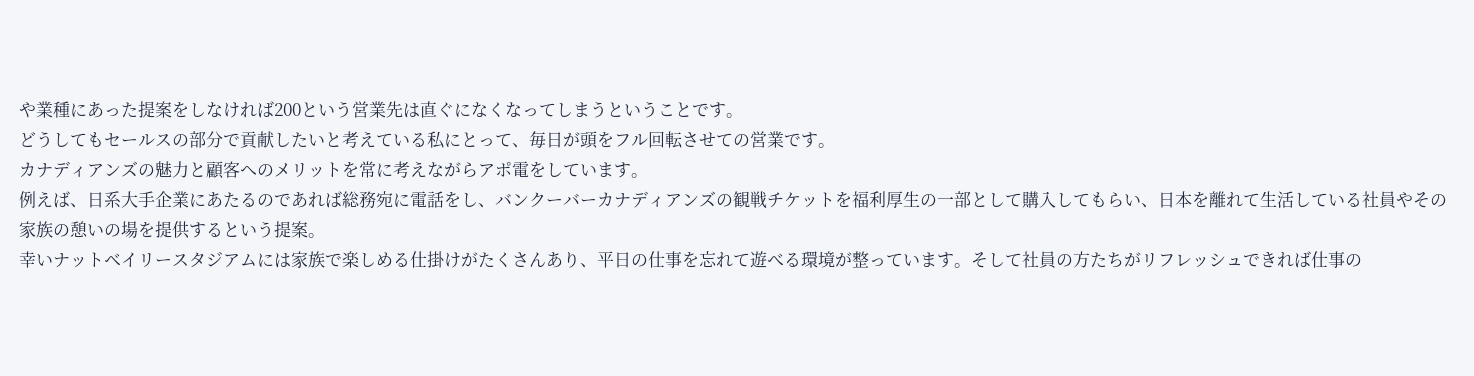や業種にあった提案をしなければ200という営業先は直ぐになくなってしまうということです。
どうしてもセールスの部分で貢献したいと考えている私にとって、毎日が頭をフル回転させての営業です。
カナディアンズの魅力と顧客へのメリットを常に考えながらアポ電をしています。
例えば、日系大手企業にあたるのであれば総務宛に電話をし、バンクーバーカナディアンズの観戦チケットを福利厚生の一部として購入してもらい、日本を離れて生活している社員やその家族の憩いの場を提供するという提案。
幸いナットベイリースタジアムには家族で楽しめる仕掛けがたくさんあり、平日の仕事を忘れて遊べる環境が整っています。そして社員の方たちがリフレッシュできれば仕事の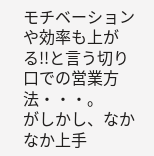モチベーションや効率も上がる!!と言う切り口での営業方法・・・。
がしかし、なかなか上手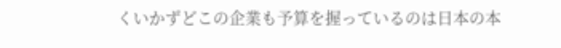くいかずどこの企業も予算を握っているのは日本の本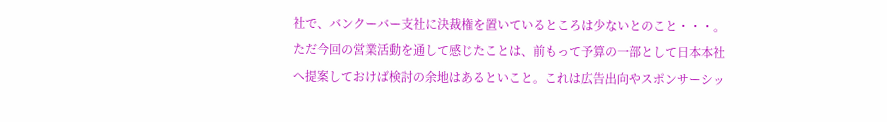社で、バンクーバー支社に決裁権を置いているところは少ないとのこと・・・。
ただ今回の営業活動を通して感じたことは、前もって予算の一部として日本本社へ提案しておけば検討の余地はあるといこと。これは広告出向やスポンサーシッ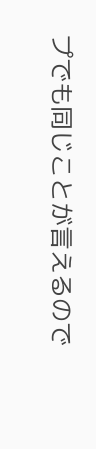プでも同じことが言えるので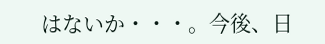はないか・・・。今後、日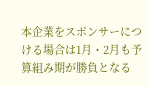本企業をスポンサーにつける場合は1月・2月も予算組み期が勝負となる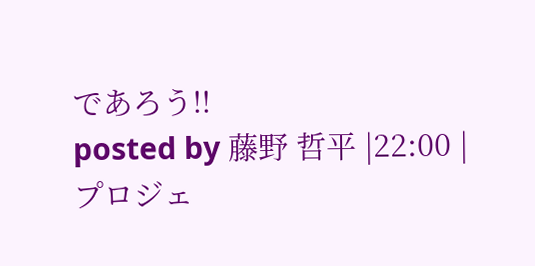であろう!!
posted by 藤野 哲平 |22:00 |
プロジェ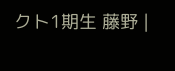クト1期生 藤野 |